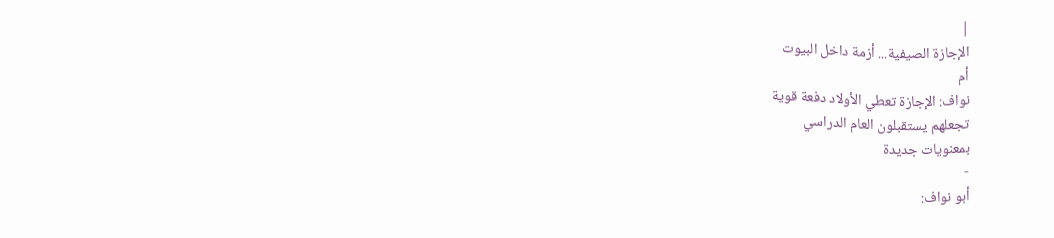|
الإجازة الصيفية... أزمة داخل البيوت
أم
نواف: الإجازة تعطي الأولاد دفعة قوية
تجعلهم يستقبلون العام الدراسي
بمعنويات جديدة
-
أبو نواف: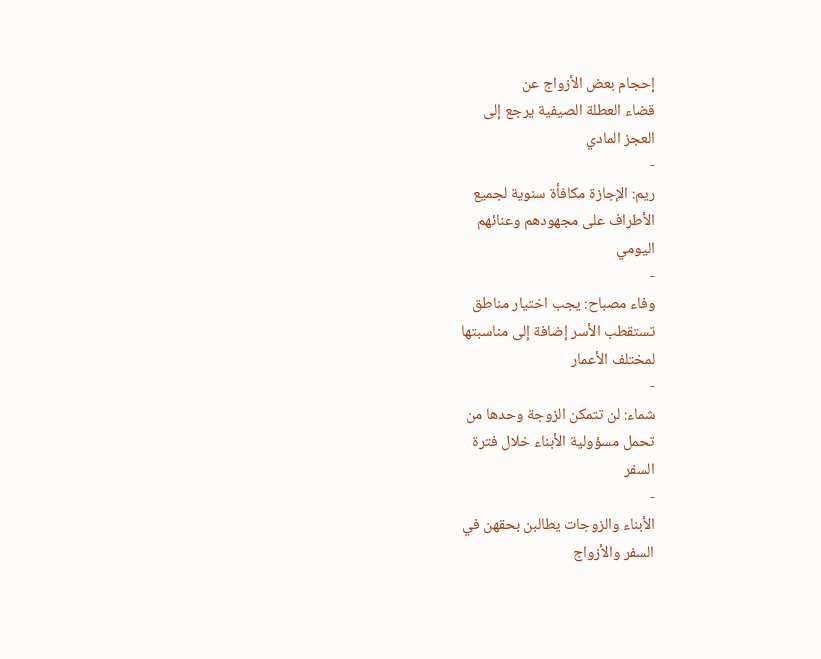إحجام بعض الأزواج عن
قضاء العطلة الصيفية يرجع إلى
العجز المادي
-
ريم: الإجازة مكافأة سنوية لجميع
الأطراف على مجهودهم وعنائهم
اليومي
-
وفاء مصباح: يجب اختيار مناطق
تستقطب الأسر إضافة إلى مناسبتها
لمختلف الأعمار
-
شماء: لن تتمكن الزوجة وحدها من
تحمل مسؤولية الأبناء خلال فترة
السفر
-
الأبناء والزوجات يطالبن بحقهن في
السفر والأزواج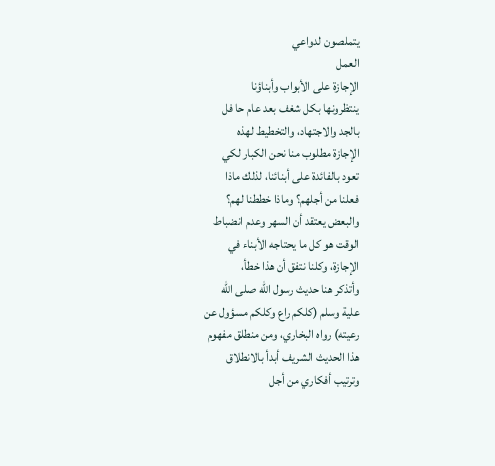يتملصون لدواعي
العمل
الإجازة على الأبواب وأبناؤنا
ينتظرونها بكل شغف بعد عام حا فل
بالجد والاجتهاد، والتخطيط لهذه
الإجازة مطلوب منا نحن الكبار لكي
تعود بالفائدة على أبنائنا، لذلك ماذا
فعلنا من أجلهم؟ وماذا خططنا لهم؟
والبعض يعتقد أن السهر وعدم انضباط
الوقت هو كل ما يحتاجه الأبناء في
الإجازة، وكلنا نتفق أن هذا خطأ،
وأتذكر هنا حديث رسول الله صلى الله
علية وسلم (كلكم راع وكلكم مسؤول عن
رعيته) رواه البخاري، ومن منطلق مفهوم
هذا الحديث الشريف أبدأ بالانطلاق
وترتيب أفكاري من أجل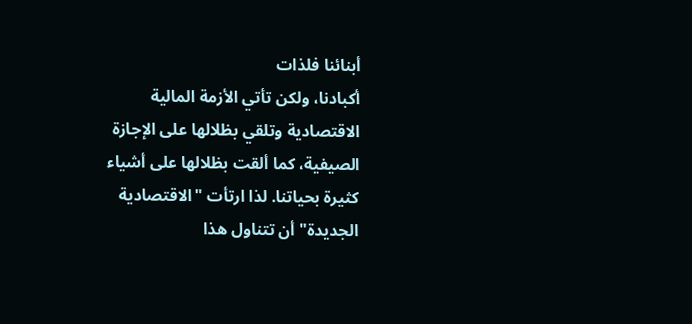أبنائنا فلذات
أكبادنا، ولكن تأتي الأزمة المالية
الاقتصادية وتلقي بظلالها على الإجازة
الصيفية، كما ألقت بظلالها على أشياء
كثيرة بحياتنا. لذا ارتأت "الاقتصادية
الجديدة" أن تتناول هذا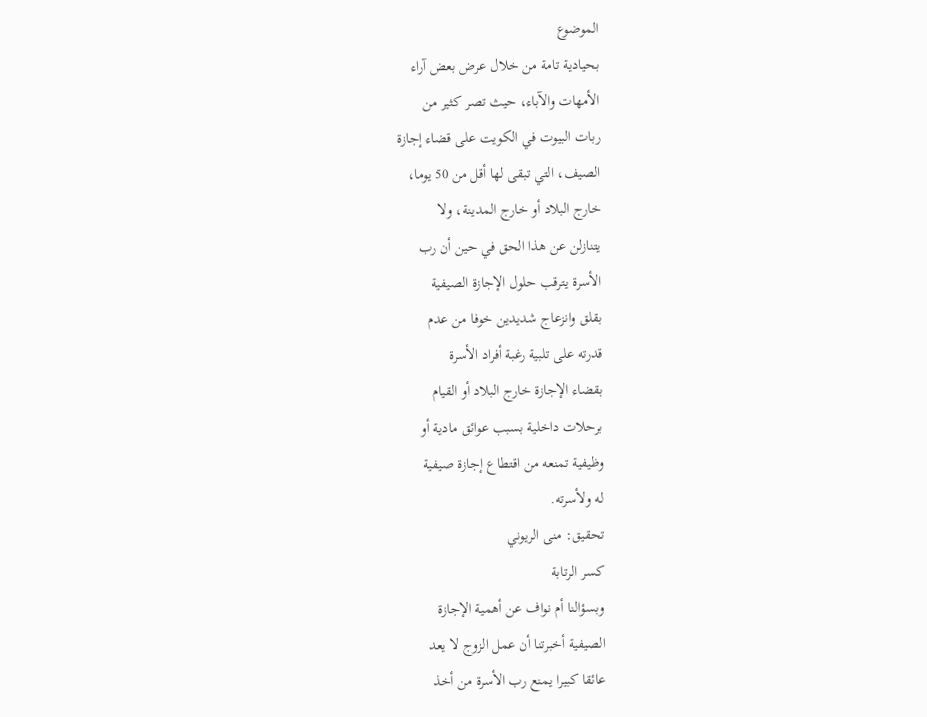الموضوع
بحيادية تامة من خلال عرض بعض آراء
الأمهات والآباء، حيث تصر كثير من
ربات البيوت في الكويت على قضاء إجازة
الصيف، التي تبقى لها أقل من 50 يوما،
خارج البلاد أو خارج المدينة، ولا
يتنازلن عن هذا الحق في حين أن رب
الأسرة يترقب حلول الإجازة الصيفية
بقلق وانزعاج شديدين خوفا من عدم
قدرته على تلبية رغبة أفراد الأسرة
بقضاء الإجازة خارج البلاد أو القيام
برحلات داخلية بسبب عوائق مادية أو
وظيفية تمنعه من اقتطاع إجازة صيفية
له ولأسرته.
تحقيق: منى الريوني
كسر الرتابة
وبسؤالنا أم نواف عن أهمية الإجازة
الصيفية أخبرتنا أن عمل الزوج لا يعد
عائقا كبيرا يمنع رب الأسرة من أخذ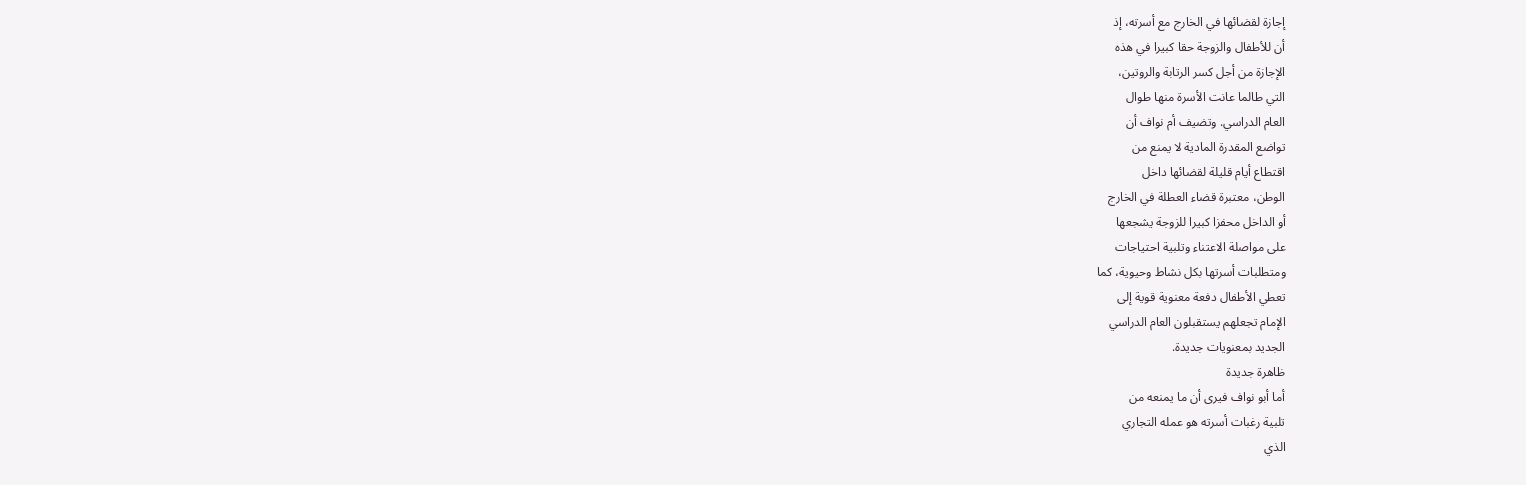إجازة لقضائها في الخارج مع أسرته، إذ
أن للأطفال والزوجة حقا كبيرا في هذه
الإجازة من أجل كسر الرتابة والروتين،
التي طالما عانت الأسرة منها طوال
العام الدراسي. وتضيف أم نواف أن
تواضع المقدرة المادية لا يمنع من
اقتطاع أيام قليلة لقضائها داخل
الوطن، معتبرة قضاء العطلة في الخارج
أو الداخل محفزا كبيرا للزوجة يشجعها
على مواصلة الاعتناء وتلبية احتياجات
ومتطلبات أسرتها بكل نشاط وحيوية، كما
تعطي الأطفال دفعة معنوية قوية إلى
الإمام تجعلهم يستقبلون العام الدراسي
الجديد بمعنويات جديدة.
ظاهرة جديدة
أما أبو نواف فيرى أن ما يمنعه من
تلبية رغبات أسرته هو عمله التجاري
الذي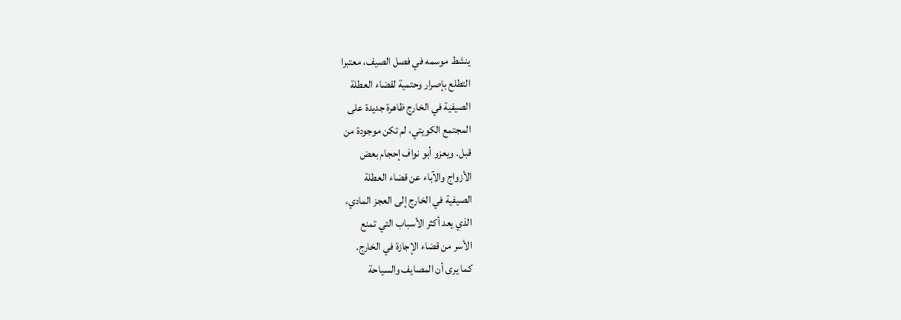ينشط موسمه في فصل الصيف، معتبرا
التطلع بإصرار وحتمية لقضاء العطلة
الصيفية في الخارج ظاهرة جديدة على
المجتمع الكويتي، لم تكن موجودة من
قبل. ويعزو أبو نواف إحجام بعض
الأزواج والآباء عن قضاء العطلة
الصيفية في الخارج إلى العجز المادي،
الذي يعد أكثر الأسباب التي تمنع
الأسر من قضاء الإجازة في الخارج.
كما يرى أن المصايف والسياحة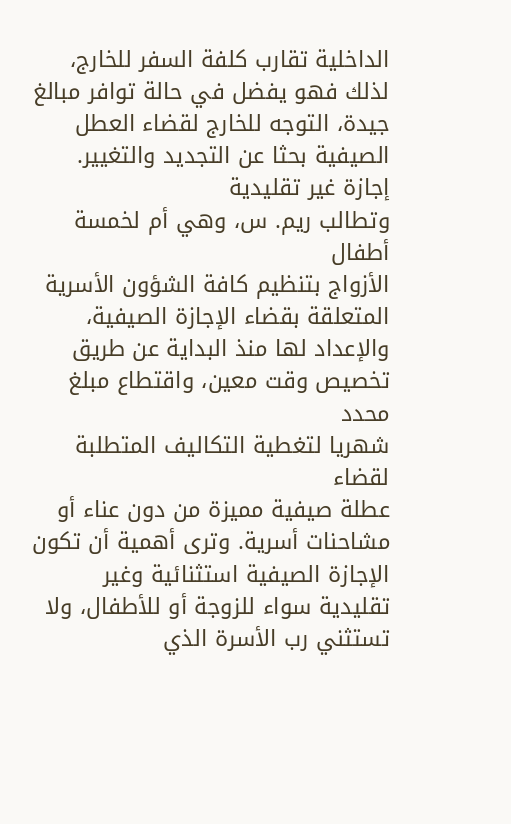الداخلية تقارب كلفة السفر للخارج،
لذلك فهو يفضل في حالة توافر مبالغ
جيدة، التوجه للخارج لقضاء العطل
الصيفية بحثا عن التجديد والتغيير.
إجازة غير تقليدية
وتطالب ريم. س، وهي أم لخمسة أطفال
الأزواج بتنظيم كافة الشؤون الأسرية
المتعلقة بقضاء الإجازة الصيفية،
والإعداد لها منذ البداية عن طريق
تخصيص وقت معين، واقتطاع مبلغ محدد
شهريا لتغطية التكاليف المتطلبة لقضاء
عطلة صيفية مميزة من دون عناء أو
مشاحنات أسرية. وترى أهمية أن تكون
الإجازة الصيفية استثنائية وغير
تقليدية سواء للزوجة أو للأطفال، ولا
تستثني رب الأسرة الذي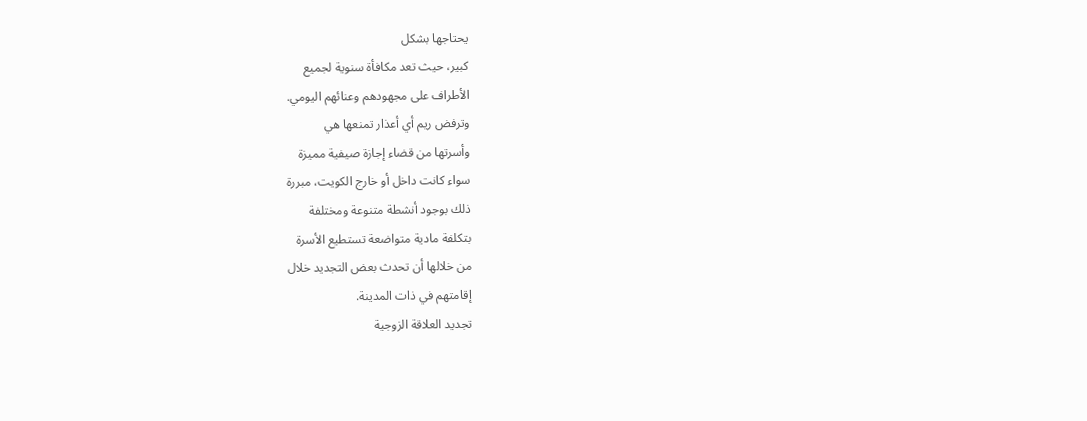يحتاجها بشكل
كبير، حيث تعد مكافأة سنوية لجميع
الأطراف على مجهودهم وعنائهم اليومي.
وترفض ريم أي أعذار تمنعها هي
وأسرتها من قضاء إجازة صيفية مميزة
سواء كانت داخل أو خارج الكويت، مبررة
ذلك بوجود أنشطة متنوعة ومختلفة
بتكلفة مادية متواضعة تستطيع الأسرة
من خلالها أن تحدث بعض التجديد خلال
إقامتهم في ذات المدينة.
تجديد العلاقة الزوجية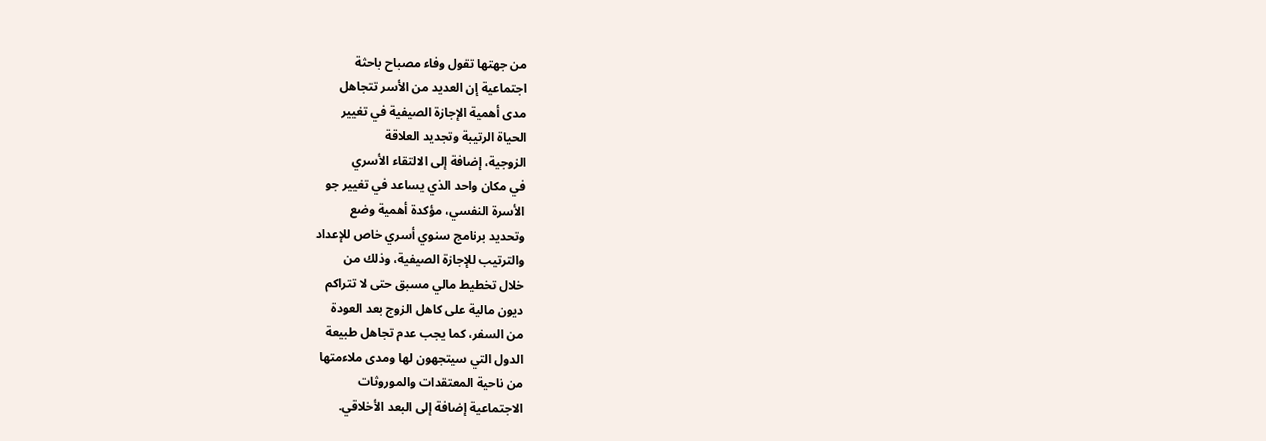من جهتها تقول وفاء مصباح باحثة
اجتماعية إن العديد من الأسر تتجاهل
مدى أهمية الإجازة الصيفية في تغيير
الحياة الرتيبة وتجديد العلاقة
الزوجية، إضافة إلى الالتقاء الأسري
في مكان واحد الذي يساعد في تغيير جو
الأسرة النفسي، مؤكدة أهمية وضع
وتحديد برنامج سنوي أسري خاص للإعداد
والترتيب للإجازة الصيفية، وذلك من
خلال تخطيط مالي مسبق حتى لا تتراكم
ديون مالية على كاهل الزوج بعد العودة
من السفر، كما يجب عدم تجاهل طبيعة
الدول التي سيتجهون لها ومدى ملاءمتها
من ناحية المعتقدات والموروثات
الاجتماعية إضافة إلى البعد الأخلاقي.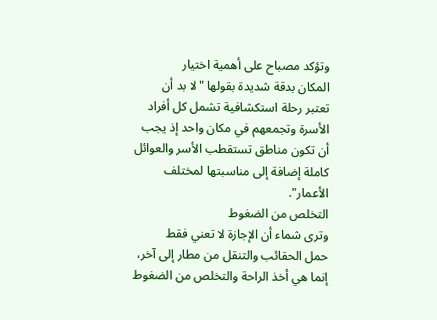وتؤكد مصباح على أهمية اختيار
المكان بدقة شديدة بقولها "لا بد أن
تعتبر رحلة استكشافية تشمل كل أفراد
الأسرة وتجمعهم في مكان واحد إذ يجب
أن تكون مناطق تستقطب الأسر والعوائل
كاملة إضافة إلى مناسبتها لمختلف
الأعمار".
التخلص من الضغوط
وترى شماء أن الإجازة لا تعني فقط
حمل الحقائب والتنقل من مطار إلى آخر،
إنما هي أخذ الراحة والتخلص من الضغوط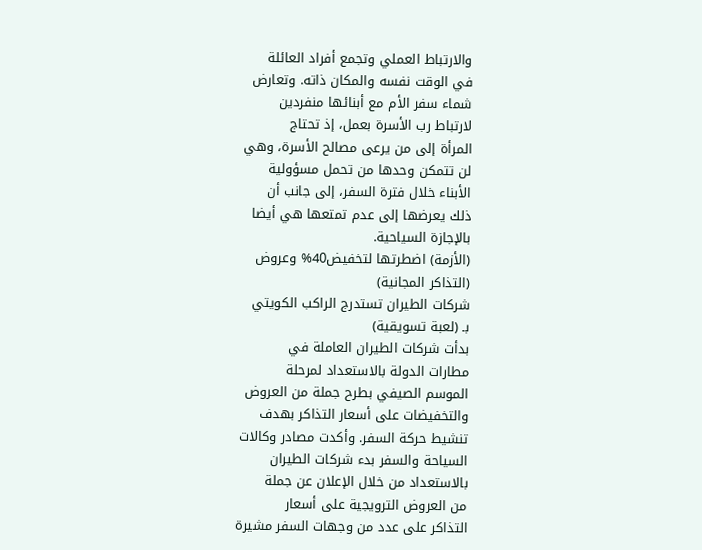والارتباط العملي وتجمع أفراد العائلة
في الوقت نفسه والمكان ذاته. وتعارض
شماء سفر الأم مع أبنائها منفردين
لارتباط رب الأسرة بعمل، إذ تحتاج
المرأة إلى من يرعى مصالح الأسرة، وهي
لن تتمكن وحدها من تحمل مسؤولية
الأبناء خلال فترة السفر، إلى جانب أن
ذلك يعرضها إلى عدم تمتعها هي أيضا
بالإجازة السياحية.
(الأزمة) اضطرتها لتخفيض40% وعروض
(التذاكر المجانية)
شركات الطيران تستدرج الراكب الكويتي
بـ (لعبة تسويقية)
بدأت شركات الطيران العاملة في
مطارات الدولة بالاستعداد لمرحلة
الموسم الصيفي بطرح جملة من العروض
والتخفيضات على أسعار التذاكر بهدف
تنشيط حركة السفر. وأكدت مصادر وكالات
السياحة والسفر بدء شركات الطيران
بالاستعداد من خلال الإعلان عن جملة
من العروض الترويجية على أسعار
التذاكر على عدد من وجهات السفر مشيرة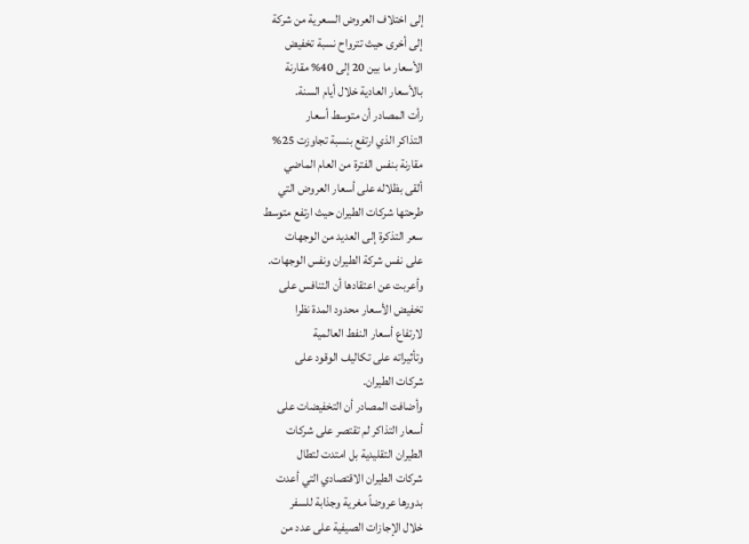إلى اختلاف العروض السعرية من شركة
إلى أخرى حيث تترواح نسبة تخفيض
الأسعار ما بين 20 إلى 40% مقارنة
بالأسعار العادية خلال أيام السنة.
رأت المصادر أن متوسط أسعار
التذاكر الذي ارتفع بنسبة تجاوزت 25%
مقارنة بنفس الفترة من العام الماضي
ألقى بظلاله على أسعار العروض التي
طرحتها شركات الطيران حيث ارتفع متوسط
سعر التذكرة إلى العديد من الوجهات
على نفس شركة الطيران ونفس الوجهات.
وأعربت عن اعتقادها أن التنافس على
تخفيض الأسعار محدود المدة نظرا
لارتفاع أسعار النفط العالمية
وتأثيراته على تكاليف الوقود على
شركات الطيران.
وأضافت المصادر أن التخفيضات على
أسعار التذاكر لم تقتصر على شركات
الطيران التقليدية بل امتدت لتطال
شركات الطيران الاقتصادي التي أعدت
بدورها عروضاً مغرية وجذابة للسفر
خلال الإجازات الصيفية على عدد من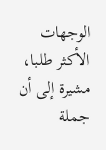الوجهات الأكثر طلبا، مشيرة إلى أن
جملة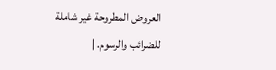العروض المطروحة غير شاملة
للضرائب والرسوم. |